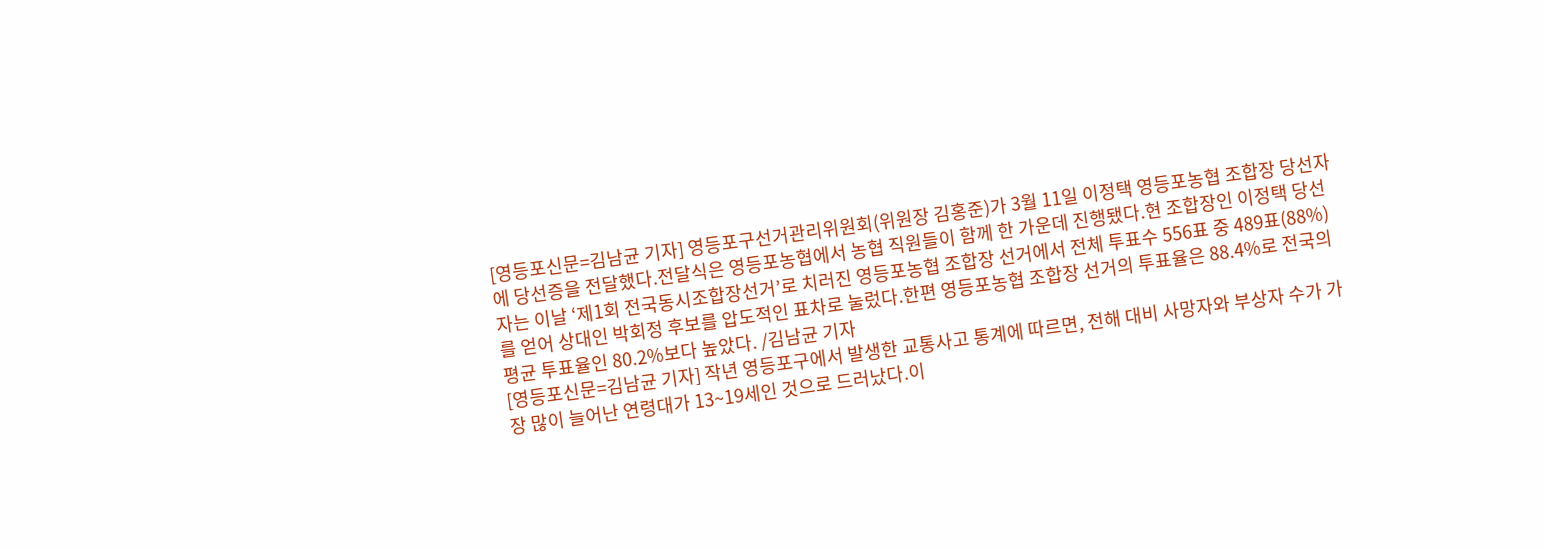[영등포신문=김남균 기자] 영등포구선거관리위원회(위원장 김홍준)가 3월 11일 이정택 영등포농협 조합장 당선자에 당선증을 전달했다.전달식은 영등포농협에서 농협 직원들이 함께 한 가운데 진행됐다.현 조합장인 이정택 당선자는 이날 ‘제1회 전국동시조합장선거’로 치러진 영등포농협 조합장 선거에서 전체 투표수 556표 중 489표(88%)를 얻어 상대인 박회정 후보를 압도적인 표차로 눌렀다.한편 영등포농협 조합장 선거의 투표율은 88.4%로 전국의 평균 투표율인 80.2%보다 높았다. /김남균 기자
[영등포신문=김남균 기자] 작년 영등포구에서 발생한 교통사고 통계에 따르면, 전해 대비 사망자와 부상자 수가 가장 많이 늘어난 연령대가 13~19세인 것으로 드러났다.이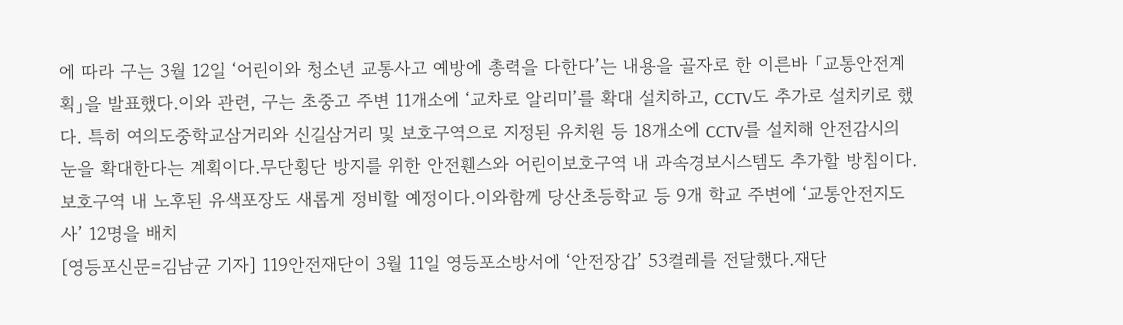에 따라 구는 3월 12일 ‘어린이와 청소년 교통사고 예방에 총력을 다한다’는 내용을 골자로 한 이른바 「교통안전계획」을 발표했다.이와 관련, 구는 초중고 주변 11개소에 ‘교차로 알리미’를 확대 설치하고, CCTV도 추가로 설치키로 했다. 특히 여의도중학교삼거리와 신길삼거리 및 보호구역으로 지정된 유치원 등 18개소에 CCTV를 설치해 안전감시의 눈을 확대한다는 계획이다.무단횡단 방지를 위한 안전휀스와 어린이보호구역 내 과속경보시스템도 추가할 방침이다. 보호구역 내 노후된 유색포장도 새롭게 정비할 예정이다.이와함께 당산초등학교 등 9개 학교 주변에 ‘교통안전지도사’ 12명을 배치
[영등포신문=김남균 기자] 119안전재단이 3월 11일 영등포소방서에 ‘안전장갑’ 53켤레를 전달했다.재단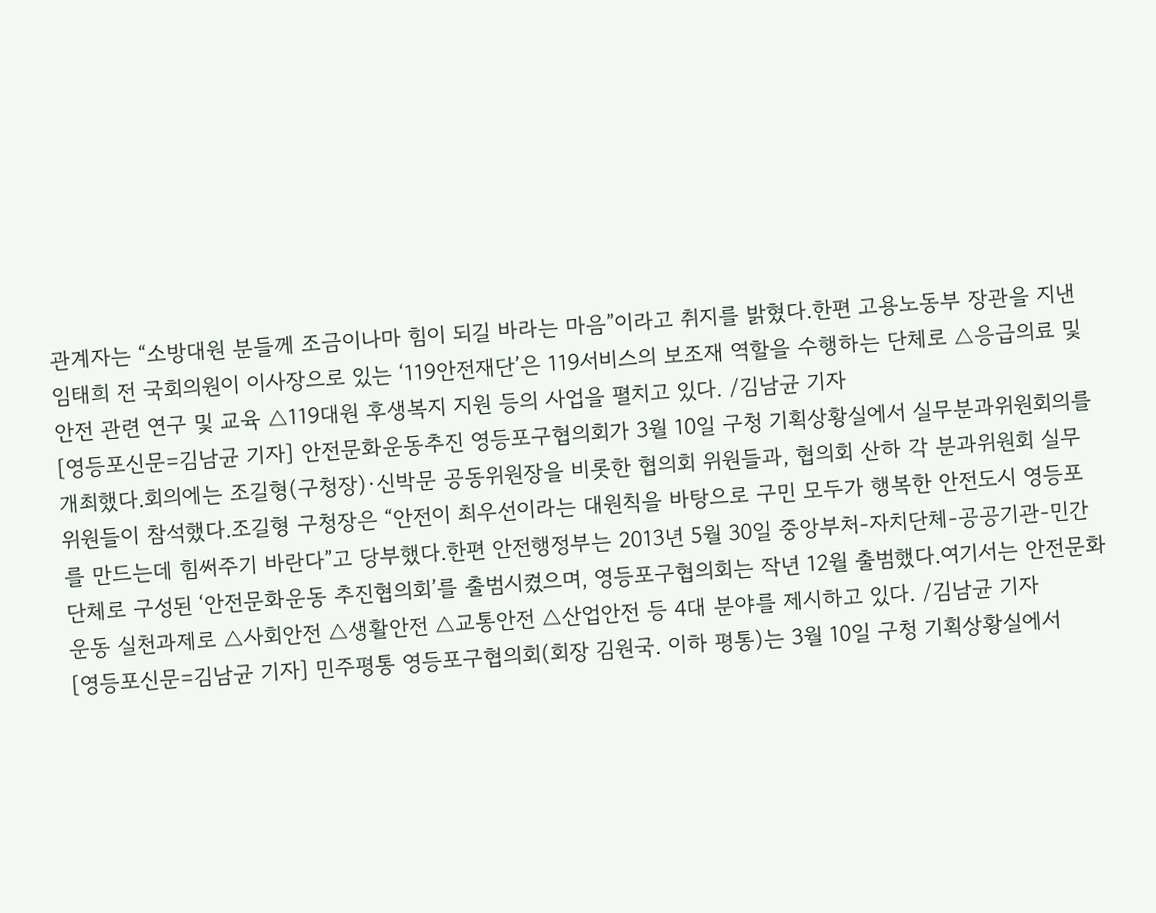관계자는 “소방대원 분들께 조금이나마 힘이 되길 바라는 마음”이라고 취지를 밝혔다.한편 고용노동부 장관을 지낸 임태희 전 국회의원이 이사장으로 있는 ‘119안전재단’은 119서비스의 보조재 역할을 수행하는 단체로 △응급의료 및 안전 관련 연구 및 교육 △119대원 후생복지 지원 등의 사업을 펼치고 있다. /김남균 기자
[영등포신문=김남균 기자] 안전문화운동추진 영등포구협의회가 3월 10일 구청 기획상황실에서 실무분과위원회의를 개최했다.회의에는 조길형(구청장)·신박문 공동위원장을 비롯한 협의회 위원들과, 협의회 산하 각 분과위원회 실무위원들이 참석했다.조길형 구청장은 “안전이 최우선이라는 대원칙을 바탕으로 구민 모두가 행복한 안전도시 영등포를 만드는데 힘써주기 바란다”고 당부했다.한편 안전행정부는 2013년 5월 30일 중앙부처-자치단체-공공기관-민간단체로 구성된 ‘안전문화운동 추진협의회’를 출범시켰으며, 영등포구협의회는 작년 12월 출범했다.여기서는 안전문화운동 실천과제로 △사회안전 △생활안전 △교통안전 △산업안전 등 4대 분야를 제시하고 있다. /김남균 기자
[영등포신문=김남균 기자] 민주평통 영등포구협의회(회장 김원국. 이하 평통)는 3월 10일 구청 기획상황실에서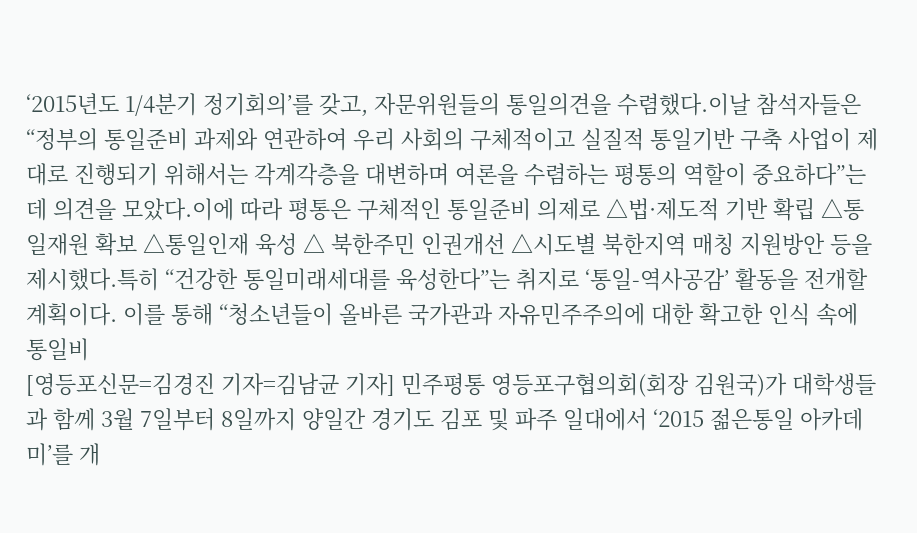‘2015년도 1/4분기 정기회의’를 갖고, 자문위원들의 통일의견을 수렴했다.이날 참석자들은 “정부의 통일준비 과제와 연관하여 우리 사회의 구체적이고 실질적 통일기반 구축 사업이 제대로 진행되기 위해서는 각계각층을 대변하며 여론을 수렴하는 평통의 역할이 중요하다”는데 의견을 모았다.이에 따라 평통은 구체적인 통일준비 의제로 △법·제도적 기반 확립 △통일재원 확보 △통일인재 육성 △ 북한주민 인권개선 △시도별 북한지역 매칭 지원방안 등을 제시했다.특히 “건강한 통일미래세대를 육성한다”는 취지로 ‘통일-역사공감’ 활동을 전개할 계획이다. 이를 통해 “청소년들이 올바른 국가관과 자유민주주의에 대한 확고한 인식 속에 통일비
[영등포신문=김경진 기자=김남균 기자] 민주평통 영등포구협의회(회장 김원국)가 대학생들과 함께 3월 7일부터 8일까지 양일간 경기도 김포 및 파주 일대에서 ‘2015 젊은통일 아카데미’를 개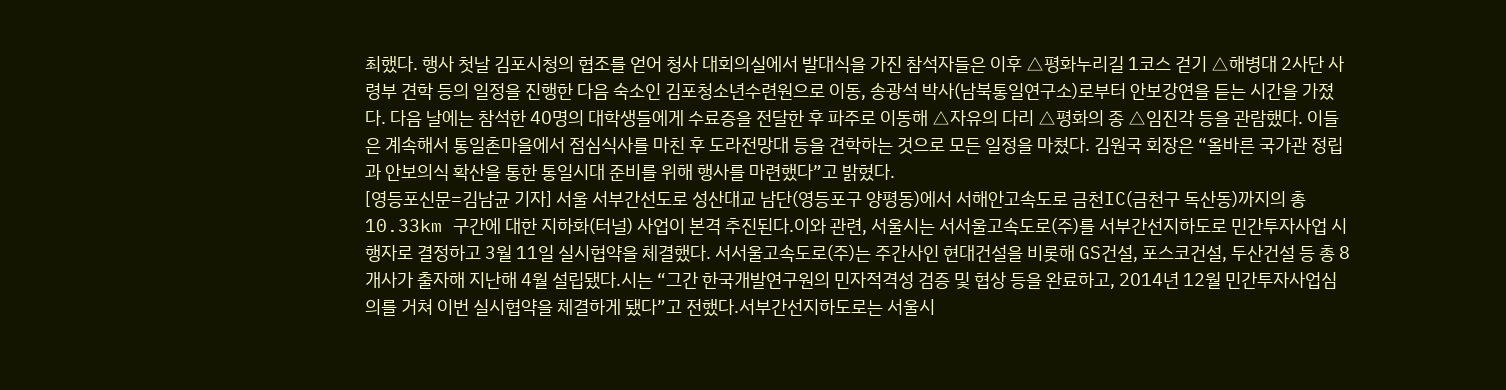최했다. 행사 첫날 김포시청의 협조를 얻어 청사 대회의실에서 발대식을 가진 참석자들은 이후 △평화누리길 1코스 걷기 △해병대 2사단 사령부 견학 등의 일정을 진행한 다음 숙소인 김포청소년수련원으로 이동, 송광석 박사(남북통일연구소)로부터 안보강연을 듣는 시간을 가졌다. 다음 날에는 참석한 40명의 대학생들에게 수료증을 전달한 후 파주로 이동해 △자유의 다리 △평화의 종 △임진각 등을 관람했다. 이들은 계속해서 통일촌마을에서 점심식사를 마친 후 도라전망대 등을 견학하는 것으로 모든 일정을 마쳤다. 김원국 회장은 “올바른 국가관 정립과 안보의식 확산을 통한 통일시대 준비를 위해 행사를 마련했다”고 밝혔다.
[영등포신문=김남균 기자] 서울 서부간선도로 성산대교 남단(영등포구 양평동)에서 서해안고속도로 금천IC(금천구 독산동)까지의 총 10.33km 구간에 대한 지하화(터널) 사업이 본격 추진된다.이와 관련, 서울시는 서서울고속도로(주)를 서부간선지하도로 민간투자사업 시행자로 결정하고 3월 11일 실시협약을 체결했다. 서서울고속도로(주)는 주간사인 현대건설을 비롯해 GS건설, 포스코건설, 두산건설 등 총 8개사가 출자해 지난해 4월 설립됐다.시는 “그간 한국개발연구원의 민자적격성 검증 및 협상 등을 완료하고, 2014년 12월 민간투자사업심의를 거쳐 이번 실시협약을 체결하게 됐다”고 전했다.서부간선지하도로는 서울시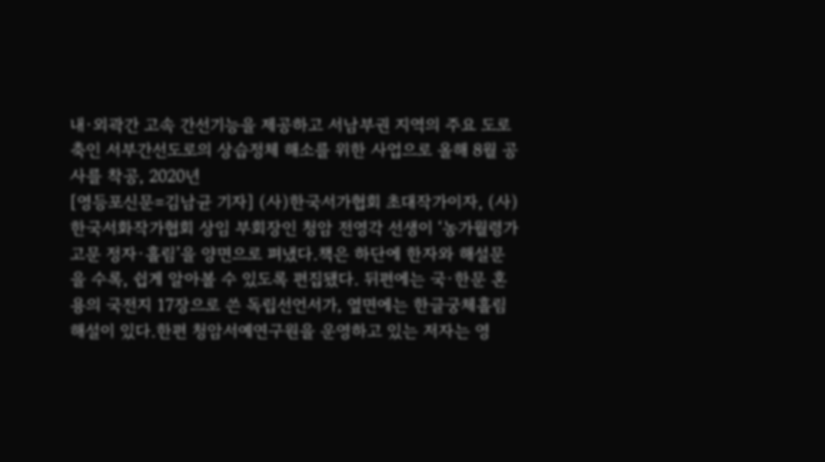내·외곽간 고속 간선기능을 제공하고 서남부권 지역의 주요 도로축인 서부간선도로의 상습정체 해소를 위한 사업으로 올해 8월 공사를 착공, 2020년
[영등포신문=김남균 기자] (사)한국서가협회 초대작가이자, (사)한국서화작가협회 상임 부회장인 청암 전영각 선생이 ‘농가월령가 고문 정자·흘림’을 양면으로 펴냈다.책은 하단에 한자와 해설문을 수록, 쉽게 알아볼 수 있도록 편집됐다. 뒤편에는 국·한문 혼용의 국전지 17장으로 쓴 독립선언서가, 옆면에는 한글궁체흘림 해설이 있다.한편 청암서예연구원을 운영하고 있는 저자는 영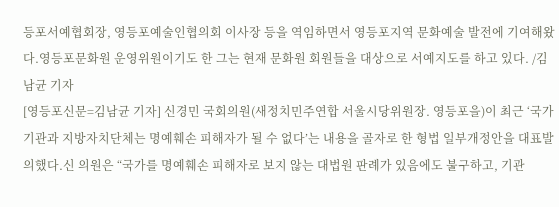등포서예협회장, 영등포예술인협의회 이사장 등을 역임하면서 영등포지역 문화예술 발전에 기여해왔다.영등포문화원 운영위원이기도 한 그는 현재 문화원 회원들을 대상으로 서예지도를 하고 있다. /김남균 기자
[영등포신문=김남균 기자] 신경민 국회의원(새정치민주연합 서울시당위원장. 영등포을)이 최근 ‘국가기관과 지방자치단체는 명예훼손 피해자가 될 수 없다’는 내용을 골자로 한 형법 일부개정안을 대표발의했다.신 의원은 “국가를 명예훼손 피해자로 보지 않는 대법원 판례가 있음에도 불구하고, 기관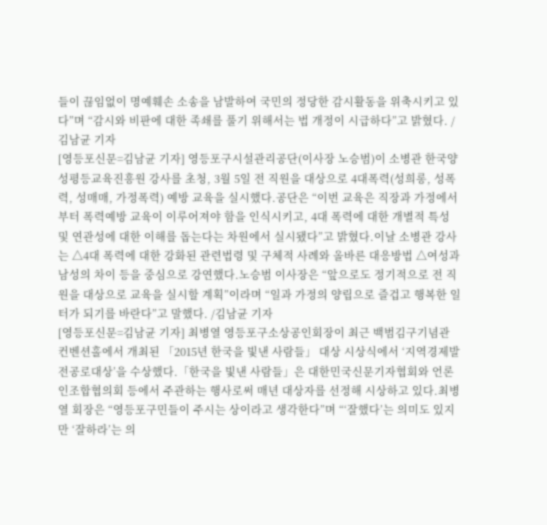들이 끊임없이 명예훼손 소송을 남발하여 국민의 정당한 감시활동을 위축시키고 있다”며 “감시와 비판에 대한 족쇄를 풀기 위해서는 법 개정이 시급하다”고 밝혔다. /김남균 기자
[영등포신문=김남균 기자] 영등포구시설관리공단(이사장 노승범)이 소병관 한국양성평등교육진흥원 강사를 초청, 3월 5일 전 직원을 대상으로 4대폭력(성희롱, 성폭력, 성매매, 가정폭력) 예방 교육을 실시했다.공단은 “이번 교육은 직장과 가정에서부터 폭력예방 교육이 이루어져야 함을 인식시키고, 4대 폭력에 대한 개별적 특성 및 연관성에 대한 이해를 돕는다는 차원에서 실시됐다”고 밝혔다.이날 소병관 강사는 △4대 폭력에 대한 강화된 관련법령 및 구체적 사례와 올바른 대응방법 △여성과 남성의 차이 등을 중심으로 강연했다.노승범 이사장은 “앞으로도 정기적으로 전 직원을 대상으로 교육을 실시할 계획”이라며 “일과 가정의 양립으로 즐겁고 행복한 일터가 되기를 바란다”고 말했다. /김남균 기자
[영등포신문=김남균 기자] 최병열 영등포구소상공인회장이 최근 백범김구기념관 컨벤션홀에서 개최된 「2015년 한국을 빛낸 사람들」 대상 시상식에서 ‘지역경제발전공로대상’을 수상했다.「한국을 빛낸 사람들」은 대한민국신문기자협회와 언론인조합협의회 등에서 주관하는 행사로써 매년 대상자를 선정해 시상하고 있다.최병열 회장은 “영등포구민들이 주시는 상이라고 생각한다”며 “‘잘했다’는 의미도 있지만 ‘잘하라’는 의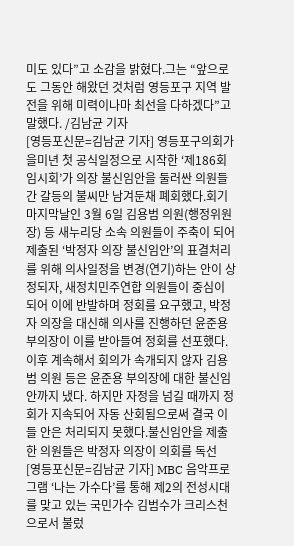미도 있다”고 소감을 밝혔다.그는 “앞으로도 그동안 해왔던 것처럼 영등포구 지역 발전을 위해 미력이나마 최선을 다하겠다”고 말했다. /김남균 기자
[영등포신문=김남균 기자] 영등포구의회가 을미년 첫 공식일정으로 시작한 ‘제186회 임시회’가 의장 불신임안을 둘러싼 의원들 간 갈등의 불씨만 남겨둔채 폐회했다.회기 마지막날인 3월 6일 김용범 의원(행정위원장) 등 새누리당 소속 의원들이 주축이 되어 제출된 ‘박정자 의장 불신임안’의 표결처리를 위해 의사일정을 변경(연기)하는 안이 상정되자, 새정치민주연합 의원들이 중심이 되어 이에 반발하며 정회를 요구했고, 박정자 의장을 대신해 의사를 진행하던 윤준용 부의장이 이를 받아들여 정회를 선포했다.이후 계속해서 회의가 속개되지 않자 김용범 의원 등은 윤준용 부의장에 대한 불신임안까지 냈다. 하지만 자정을 넘길 때까지 정회가 지속되어 자동 산회됨으로써 결국 이들 안은 처리되지 못했다.불신임안을 제출한 의원들은 박정자 의장이 의회를 독선
[영등포신문=김남균 기자] MBC 음악프로그램 ‘나는 가수다’를 통해 제2의 전성시대를 맞고 있는 국민가수 김범수가 크리스천으로서 불렀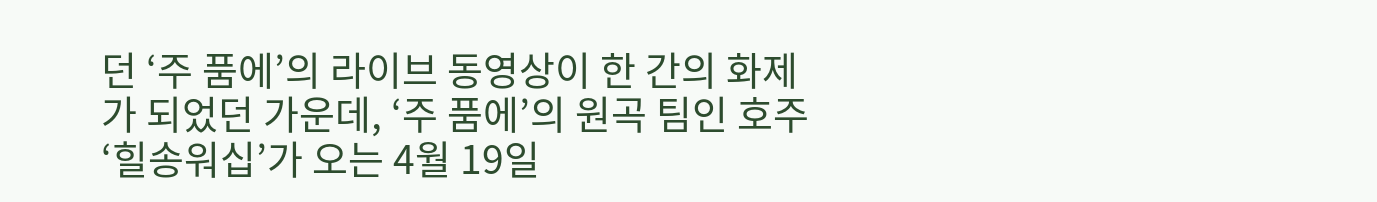던 ‘주 품에’의 라이브 동영상이 한 간의 화제가 되었던 가운데, ‘주 품에’의 원곡 팀인 호주 ‘힐송워십’가 오는 4월 19일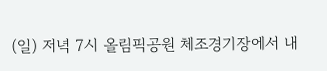(일) 저녁 7시 올림픽공원 체조경기장에서 내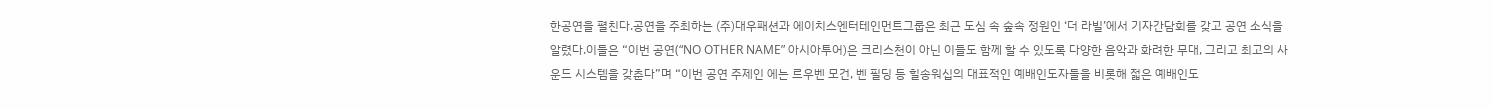한공연을 펼친다.공연을 주최하는 (주)대우패션과 에이치스엔터테인먼트그룹은 최근 도심 속 숲속 정원인 ‘더 라빌’에서 기자간담회를 갖고 공연 소식을 알렸다.이들은 “이번 공연(“NO OTHER NAME” 아시아투어)은 크리스천이 아닌 이들도 함께 할 수 있도록 다양한 음악과 화려한 무대, 그리고 최고의 사운드 시스템을 갖춘다”며 “이번 공연 주제인 에는 르우벤 모건, 벤 필딩 등 힐송워십의 대표적인 예배인도자들을 비롯해 젋은 예배인도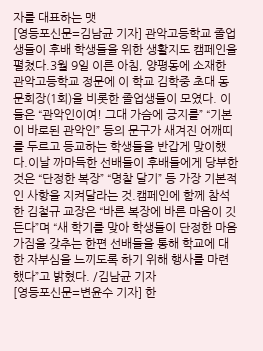자를 대표하는 맷
[영등포신문=김남균 기자] 관악고등학교 졸업생들이 후배 학생들을 위한 생활지도 캠페인을 펼쳤다.3월 9일 이른 아침, 양평동에 소재한 관악고등학교 정문에 이 학교 김학중 초대 동문회장(1회)을 비롯한 졸업생들이 모였다. 이들은 “관악인이여! 그대 가슴에 긍지를” “기본이 바로된 관악인” 등의 문구가 새겨진 어깨띠를 두르고 등교하는 학생들을 반갑게 맞이했다.이날 까마득한 선배들이 후배들에게 당부한 것은 “단정한 복장” “명찰 달기” 등 가장 기본적인 사항을 지켜달라는 것.캠페인에 함께 참석한 김철규 교장은 “바른 복장에 바른 마음이 깃든다”며 “새 학기를 맞아 학생들이 단정한 마음가짐을 갖추는 한편 선배들을 통해 학교에 대한 자부심을 느끼도록 하기 위해 행사를 마련했다”고 밝혔다. /김남균 기자
[영등포신문=변윤수 기자] 한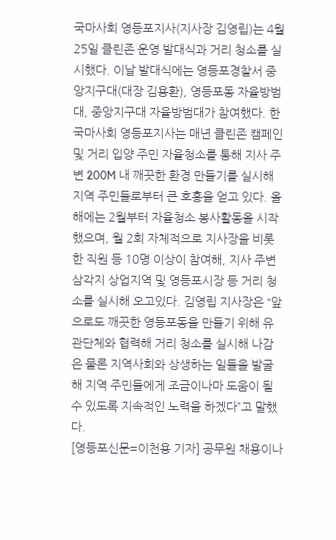국마사회 영등포지사(지사장 김영립)는 4월 25일 클린존 운영 발대식과 거리 청소를 실시했다. 이날 발대식에는 영등포경찰서 중앙지구대(대장 김용환), 영등포동 자율방범대, 중앙지구대 자율방범대가 참여했다. 한국마사회 영등포지사는 매년 클린존 캠페인 및 거리 입양 주민 자율청소를 통해 지사 주변 200M 내 깨끗한 환경 만들기를 실시해 지역 주민들로부터 큰 호흥을 얻고 있다. 올해에는 2월부터 자율청소 봉사활동올 시작했으며, 월 2회 자체적으로 지사장을 비롯한 직원 등 10명 이상이 참여해, 지사 주변 삼각지 상업지역 및 영등포시장 등 거리 청소를 실시해 오고있다. 김영립 지사장은 “앞으로도 깨끗한 영등포동을 만들기 위해 유관단체와 협력해 거리 청소를 실시해 나감은 물론 지역사회와 상생하는 일들을 발굴해 지역 주민들에게 조금이나마 도움이 될 수 있도록 지속적인 노력을 하겠다”고 말했다.
[영등포신문=이천용 기자] 공무원 채용이나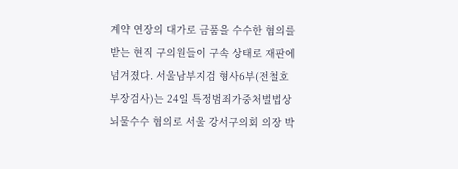계약 연장의 대가로 금품을 수수한 혐의를 받는 현직 구의원들이 구속 상태로 재판에 넘겨졌다. 서울남부지검 형사6부(전철호 부장검사)는 24일 특정범죄가중처벌법상 뇌물수수 혐의로 서울 강서구의회 의장 박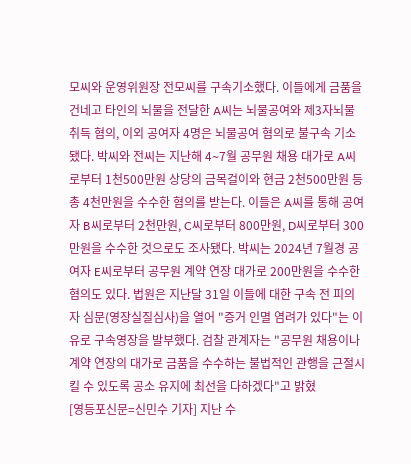모씨와 운영위원장 전모씨를 구속기소했다. 이들에게 금품을 건네고 타인의 뇌물을 전달한 A씨는 뇌물공여와 제3자뇌물취득 혐의, 이외 공여자 4명은 뇌물공여 혐의로 불구속 기소됐다. 박씨와 전씨는 지난해 4∼7월 공무원 채용 대가로 A씨로부터 1천500만원 상당의 금목걸이와 현금 2천500만원 등 총 4천만원을 수수한 혐의를 받는다. 이들은 A씨를 통해 공여자 B씨로부터 2천만원, C씨로부터 800만원, D씨로부터 300만원을 수수한 것으로도 조사됐다. 박씨는 2024년 7월경 공여자 E씨로부터 공무원 계약 연장 대가로 200만원을 수수한 혐의도 있다. 법원은 지난달 31일 이들에 대한 구속 전 피의자 심문(영장실질심사)을 열어 "증거 인멸 염려가 있다"는 이유로 구속영장을 발부했다. 검찰 관계자는 "공무원 채용이나 계약 연장의 대가로 금품을 수수하는 불법적인 관행을 근절시킬 수 있도록 공소 유지에 최선을 다하겠다"고 밝혔
[영등포신문=신민수 기자] 지난 수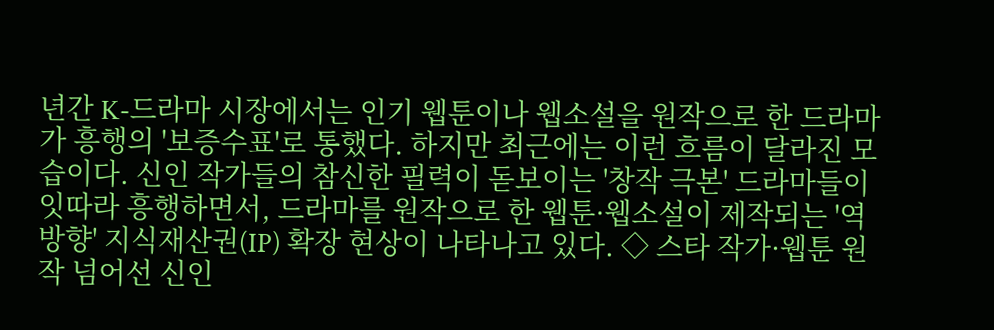년간 K-드라마 시장에서는 인기 웹툰이나 웹소설을 원작으로 한 드라마가 흥행의 '보증수표'로 통했다. 하지만 최근에는 이런 흐름이 달라진 모습이다. 신인 작가들의 참신한 필력이 돋보이는 '창작 극본' 드라마들이 잇따라 흥행하면서, 드라마를 원작으로 한 웹툰·웹소설이 제작되는 '역방향' 지식재산권(IP) 확장 현상이 나타나고 있다. ◇ 스타 작가·웹툰 원작 넘어선 신인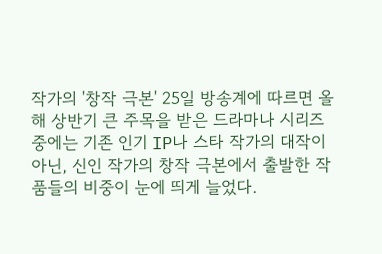작가의 '창작 극본' 25일 방송계에 따르면 올해 상반기 큰 주목을 받은 드라마나 시리즈 중에는 기존 인기 IP나 스타 작가의 대작이 아닌, 신인 작가의 창작 극본에서 출발한 작품들의 비중이 눈에 띄게 늘었다.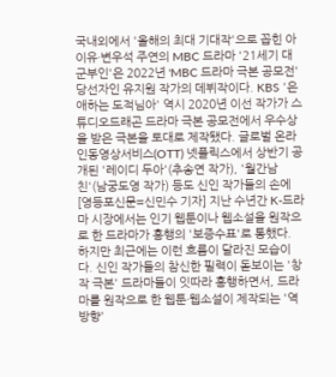국내외에서 '올해의 최대 기대작'으로 꼽힌 아이유·변우석 주연의 MBC 드라마 '21세기 대군부인'은 2022년 'MBC 드라마 극본 공모전' 당선자인 유지원 작가의 데뷔작이다. KBS '은애하는 도적님아' 역시 2020년 이선 작가가 스튜디오드래곤 드라마 극본 공모전에서 우수상을 받은 극본을 토대로 제작됐다. 글로벌 온라인동영상서비스(OTT) 넷플릭스에서 상반기 공개된 '레이디 두아'(추송연 작가), '월간남친'(남궁도영 작가) 등도 신인 작가들의 손에
[영등포신문=신민수 기자] 지난 수년간 K-드라마 시장에서는 인기 웹툰이나 웹소설을 원작으로 한 드라마가 흥행의 '보증수표'로 통했다. 하지만 최근에는 이런 흐름이 달라진 모습이다. 신인 작가들의 참신한 필력이 돋보이는 '창작 극본' 드라마들이 잇따라 흥행하면서, 드라마를 원작으로 한 웹툰·웹소설이 제작되는 '역방향'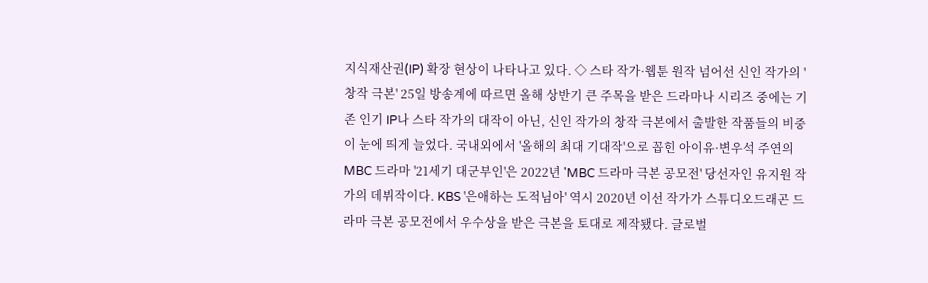지식재산권(IP) 확장 현상이 나타나고 있다. ◇ 스타 작가·웹툰 원작 넘어선 신인 작가의 '창작 극본' 25일 방송계에 따르면 올해 상반기 큰 주목을 받은 드라마나 시리즈 중에는 기존 인기 IP나 스타 작가의 대작이 아닌, 신인 작가의 창작 극본에서 출발한 작품들의 비중이 눈에 띄게 늘었다. 국내외에서 '올해의 최대 기대작'으로 꼽힌 아이유·변우석 주연의 MBC 드라마 '21세기 대군부인'은 2022년 'MBC 드라마 극본 공모전' 당선자인 유지원 작가의 데뷔작이다. KBS '은애하는 도적님아' 역시 2020년 이선 작가가 스튜디오드래곤 드라마 극본 공모전에서 우수상을 받은 극본을 토대로 제작됐다. 글로벌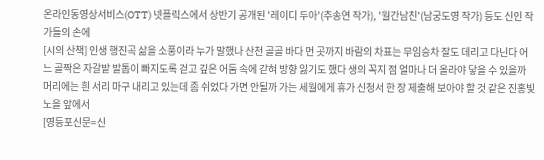온라인동영상서비스(OTT) 넷플릭스에서 상반기 공개된 '레이디 두아'(추송연 작가), '월간남친'(남궁도영 작가) 등도 신인 작가들의 손에
[시의 산책] 인생 행진곡 삶을 소풍이라 누가 말했나 산천 골골 바다 먼 곳까지 바람의 차표는 무임승차 잘도 데리고 다닌다 어느 골짝은 자갈밭 발톱이 빠지도록 걷고 깊은 어둠 속에 갇혀 방향 잃기도 했다 생의 꼭지 점 얼마나 더 올라야 닿을 수 있을까 머리에는 흰 서리 마구 내리고 있는데 좀 쉬었다 가면 안될까 가는 세월에게 휴가 신청서 한 장 제출해 보아야 할 것 같은 진홍빛 노을 앞에서
[영등포신문=신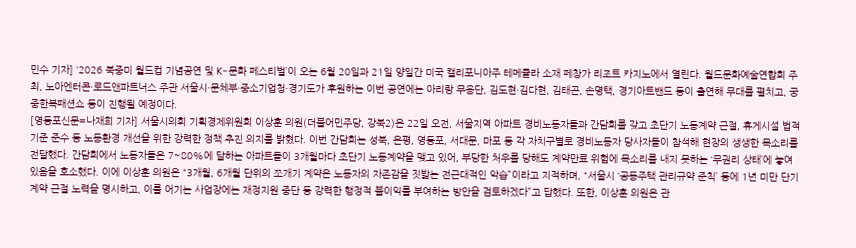민수 기자] ‘2026 북중미 월드컵 기념공연 및 K-문화 페스티벌’이 오는 6월 20일과 21일 양일간 미국 캘리포니아주 테메큘라 소재 페창가 리조트 카지노에서 열린다. 월드문화예술연합회 주최, 노아엔터콘·로드앤파트너스 주관 서울시·문체부·중소기업청·경기도가 후원하는 이번 공연에는 아리랑 무용단, 김도현·김다현, 김태곤, 손명택, 경기아트밴드 등이 출연해 무대를 펼치고, 궁중한복패션쇼 등이 진행될 예정이다.
[영등포신문=나재희 기자] 서울시의회 기획경제위원회 이상훈 의원(더불어민주당, 강북2)은 22일 오전, 서울지역 아파트 경비노동자들과 간담회를 갖고 초단기 노동계약 근절, 휴게시설 법적 기준 준수 등 노동환경 개선을 위한 강력한 정책 추진 의지를 밝혔다. 이번 간담회는 성북, 은평, 영등포, 서대문, 마포 등 각 자치구별로 경비노동자 당사자들이 참석해 현장의 생생한 목소리를 전달했다. 간담회에서 노동자들은 7~80%에 달하는 아파트들이 3개월마다 초단기 노동계약을 맺고 있어, 부당한 처우를 당해도 계약만료 위험에 목소리를 내지 못하는 ‘무권리 상태’에 놓여있음을 호소했다. 이에 이상훈 의원은 “3개월, 6개월 단위의 쪼개기 계약은 노동자의 자존감을 짓밟는 전근대적인 악습”이라고 지적하며, “서울시 ‘공동주택 관리규약 준칙’ 등에 1년 미만 단기 계약 근절 노력을 명시하고, 이를 어기는 사업장에는 재정지원 중단 등 강력한 행정적 불이익를 부여하는 방안을 검토하겠다”고 답했다. 또한, 이상훈 의원은 관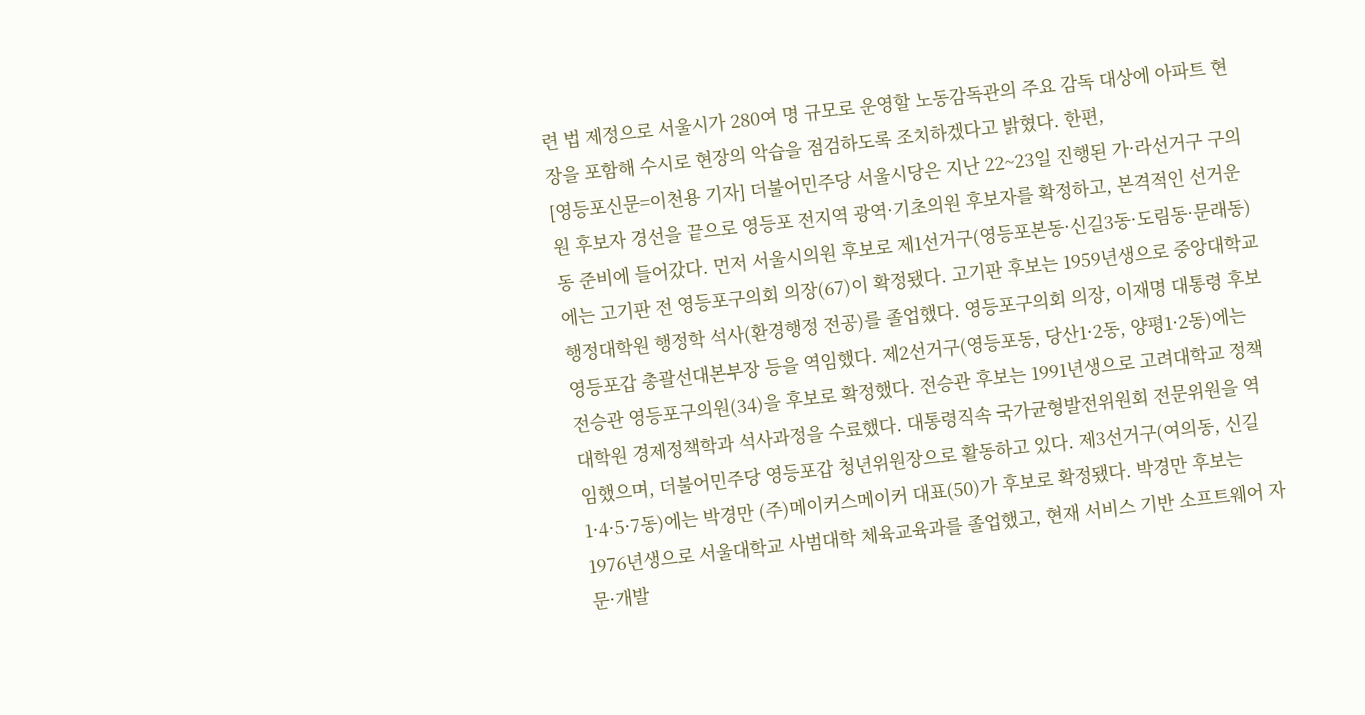련 법 제정으로 서울시가 280여 명 규모로 운영할 노동감독관의 주요 감독 대상에 아파트 현장을 포함해 수시로 현장의 악습을 점검하도록 조치하겠다고 밝혔다. 한편,
[영등포신문=이천용 기자] 더불어민주당 서울시당은 지난 22~23일 진행된 가·라선거구 구의원 후보자 경선을 끝으로 영등포 전지역 광역·기초의원 후보자를 확정하고, 본격적인 선거운동 준비에 들어갔다. 먼저 서울시의원 후보로 제1선거구(영등포본동·신길3동·도림동·문래동)에는 고기판 전 영등포구의회 의장(67)이 확정됐다. 고기판 후보는 1959년생으로 중앙대학교 행정대학원 행정학 석사(환경행정 전공)를 졸업했다. 영등포구의회 의장, 이재명 대통령 후보 영등포갑 총괄선대본부장 등을 역임했다. 제2선거구(영등포동, 당산1·2동, 양평1·2동)에는 전승관 영등포구의원(34)을 후보로 확정했다. 전승관 후보는 1991년생으로 고려대학교 정책대학원 경제정책학과 석사과정을 수료했다. 대통령직속 국가균형발전위원회 전문위원을 역임했으며, 더불어민주당 영등포갑 청년위원장으로 활동하고 있다. 제3선거구(여의동, 신길1·4·5·7동)에는 박경만 (주)메이커스메이커 대표(50)가 후보로 확정됐다. 박경만 후보는 1976년생으로 서울대학교 사범대학 체육교육과를 졸업했고, 현재 서비스 기반 소프트웨어 자문·개발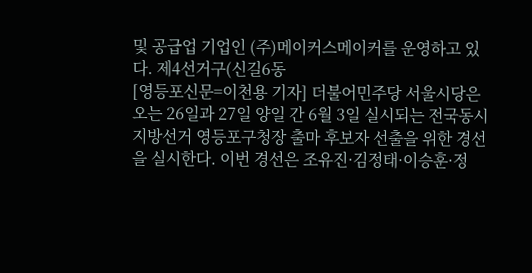및 공급업 기업인 (주)메이커스메이커를 운영하고 있다. 제4선거구(신길6동
[영등포신문=이천용 기자] 더불어민주당 서울시당은 오는 26일과 27일 양일 간 6월 3일 실시되는 전국동시지방선거 영등포구청장 출마 후보자 선출을 위한 경선을 실시한다. 이번 경선은 조유진·김정태·이승훈·정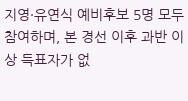지영·유연식 예비후보 5명 모두 참여하며, 본 경선 이후 과반 이상 득표자가 없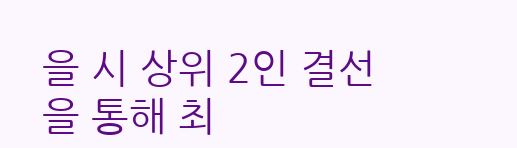을 시 상위 2인 결선을 통해 최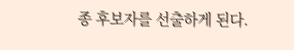종 후보자를 선출하게 된다.